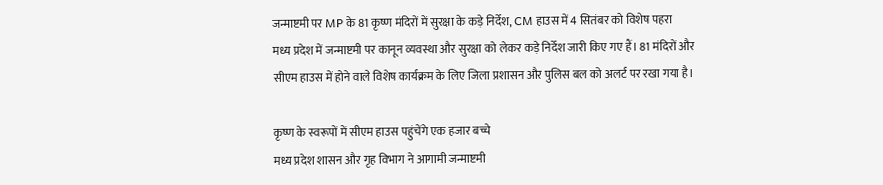जन्माष्टमी पर MP के 81 कृष्ण मंदिरों में सुरक्षा के कड़े निर्देश, CM हाउस में 4 सितंबर को विशेष पहरा
मध्य प्रदेश में जन्माष्टमी पर कानून व्यवस्था और सुरक्षा को लेकर कड़े निर्देश जारी किए गए हैं। 81 मंदिरों और सीएम हाउस में होने वाले विशेष कार्यक्रम के लिए जिला प्रशासन और पुलिस बल को अलर्ट पर रखा गया है।

कृष्ण के स्वरूपों में सीएम हाउस पहुंचेंगे एक हजार बच्चे
मध्य प्रदेश शासन और गृह विभाग ने आगामी जन्माष्टमी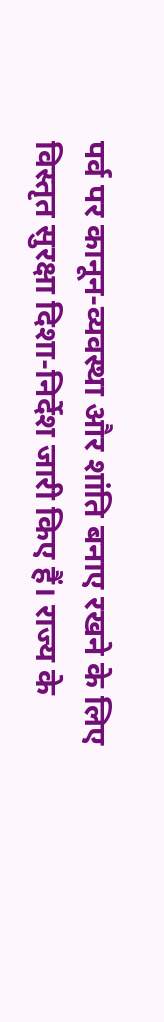पर्व पर कानून-व्यवस्था और शांति बनाए रखने के लिए विस्तृत सुरक्षा दिशा-निर्देश जारी किए हैं। राज्य के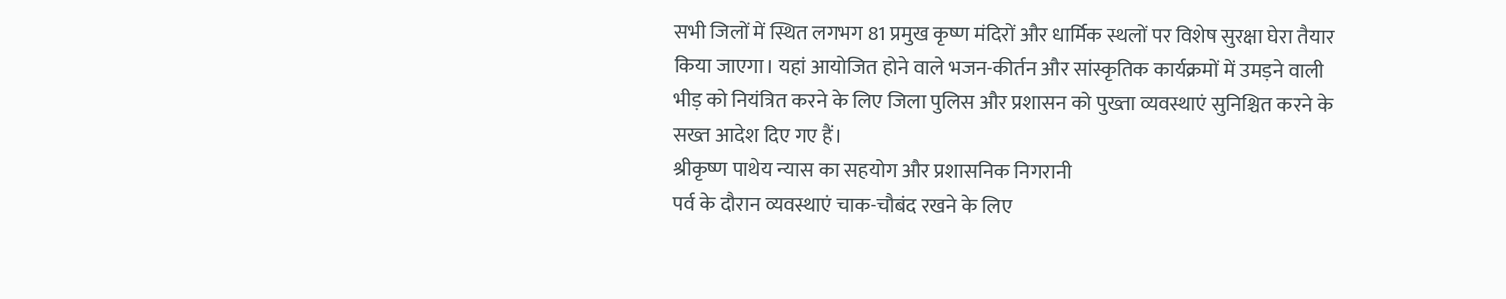सभी जिलों में स्थित लगभग 81 प्रमुख कृष्ण मंदिरों और धार्मिक स्थलों पर विशेष सुरक्षा घेरा तैयार किया जाएगा। यहां आयोजित होने वाले भजन-कीर्तन और सांस्कृतिक कार्यक्रमों में उमड़ने वाली भीड़ को नियंत्रित करने के लिए जिला पुलिस और प्रशासन को पुख्ता व्यवस्थाएं सुनिश्चित करने के सख्त आदेश दिए गए हैं।
श्रीकृष्ण पाथेय न्यास का सहयोग और प्रशासनिक निगरानी
पर्व के दौरान व्यवस्थाएं चाक-चौबंद रखने के लिए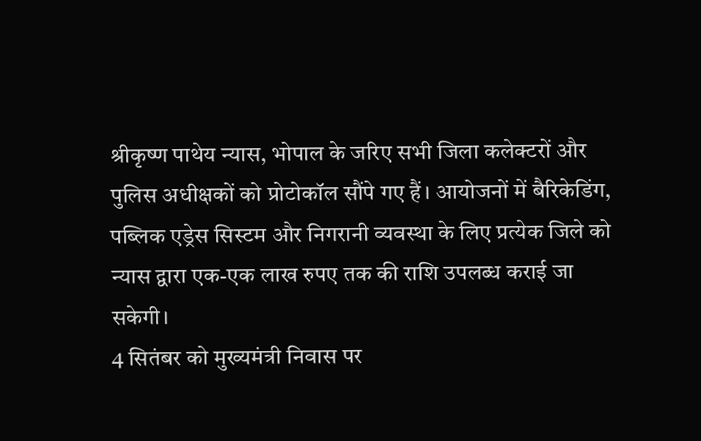श्रीकृष्ण पाथेय न्यास, भोपाल के जरिए सभी जिला कलेक्टरों और पुलिस अधीक्षकों को प्रोटोकॉल सौंपे गए हैं। आयोजनों में बैरिकेडिंग, पब्लिक एड्रेस सिस्टम और निगरानी व्यवस्था के लिए प्रत्येक जिले को न्यास द्वारा एक-एक लाख रुपए तक की राशि उपलब्ध कराई जा सकेगी।
4 सितंबर को मुख्यमंत्री निवास पर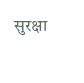सुरक्षा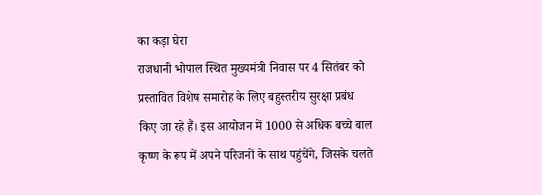का कड़ा घेरा
राजधानी भोपाल स्थित मुख्यमंत्री निवास पर 4 सितंबर को प्रस्तावित विशेष समारोह के लिए बहुस्तरीय सुरक्षा प्रबंध किए जा रहे हैं। इस आयोजन में 1000 से अधिक बच्चे बाल कृष्ण के रूप में अपने परिजनों के साथ पहुंचेंगे, जिसके चलते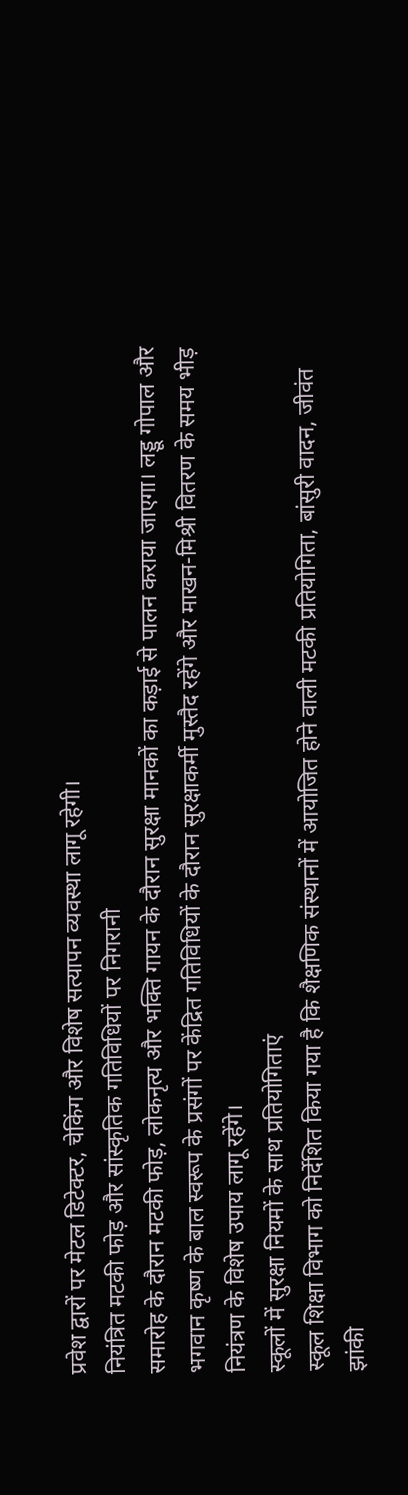प्रवेश द्वारों पर मेटल डिटेक्टर, चेकिंग और विशेष सत्यापन व्यवस्था लागू रहेगी।
नियंत्रित मटकी फोड़ और सांस्कृतिक गतिविधियों पर निगरानी
समारोह के दौरान मटकी फोड़, लोकनृत्य और भक्ति गायन के दौरान सुरक्षा मानकों का कड़ाई से पालन कराया जाएगा। लड्डू गोपाल और भगवान कृष्ण के बाल स्वरूप के प्रसंगों पर केंद्रित गतिविधियों के दौरान सुरक्षाकर्मी मुस्तैद रहेंगे और माखन-मिश्री वितरण के समय भीड़ नियंत्रण के विशेष उपाय लागू रहेंगे।
स्कूलों में सुरक्षा नियमों के साथ प्रतियोगिताएं
स्कूल शिक्षा विभाग को निर्देशित किया गया है कि शैक्षणिक संस्थानों में आयोजित होने वाली मटकी प्रतियोगिता, बांसुरी वादन, जीवंत झांकी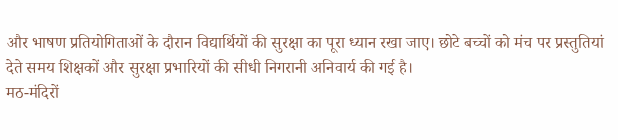और भाषण प्रतियोगिताओं के दौरान विद्यार्थियों की सुरक्षा का पूरा ध्यान रखा जाए। छोटे बच्चों को मंच पर प्रस्तुतियां देते समय शिक्षकों और सुरक्षा प्रभारियों की सीधी निगरानी अनिवार्य की गई है।
मठ-मंदिरों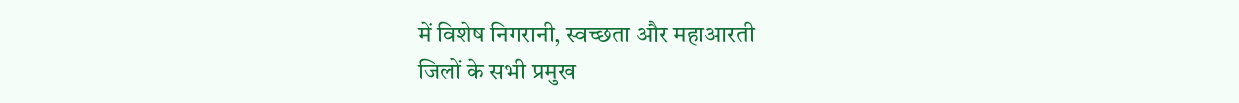में विशेष निगरानी, स्वच्छता और महाआरती
जिलों के सभी प्रमुख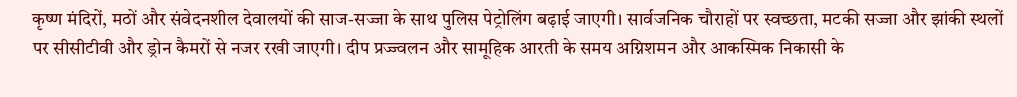कृष्ण मंदिरों, मठों और संवेदनशील देवालयों की साज-सज्जा के साथ पुलिस पेट्रोलिंग बढ़ाई जाएगी। सार्वजनिक चौराहों पर स्वच्छता, मटकी सज्जा और झांकी स्थलों पर सीसीटीवी और ड्रोन कैमरों से नजर रखी जाएगी। दीप प्रज्ज्वलन और सामूहिक आरती के समय अग्निशमन और आकस्मिक निकासी के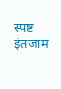स्पष्ट इंतजाम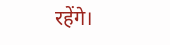रहेंगे।